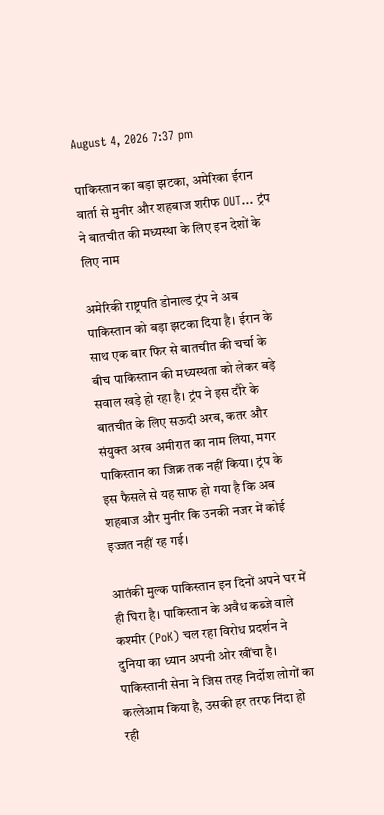August 4, 2026 7:37 pm

पाकिस्तान का बड़ा झटका, अमेरिका ईरान वार्ता से मुनीर और शहबाज शरीफ OUT… ट्रंप ने बातचीत की मध्यस्था के लिए इन देशों के लिए नाम

अमेरिकी राष्ट्रपति डोनाल्ड ट्रंप ने अब पाकिस्तान को बड़ा झटका दिया है। ईरान के साथ एक बार फिर से बातचीत की चर्चा के बीच पाकिस्तान की मध्यस्थता को लेकर बड़े सवाल खड़े हो रहा है। ट्रंप ने इस दौरे के बातचीत के लिए सऊदी अरब, कतर और संयुक्त अरब अमीरात का नाम लिया, मगर पाकिस्तान का जिक्र तक नहीं किया। ट्रंप के इस फैसले से यह साफ हो गया है कि अब शहबाज और मुनीर कि उनकी नजर में कोई इज्जत नहीं रह गई।

आतंकी मुल्क पाकिस्तान इन दिनों अपने घर में ही घिरा है। पाकिस्तान के अवैध कब्जे वाले कश्मीर (PoK) चल रहा विरोध प्रदर्शन ने दुनिया का ध्यान अपनी ओर खींचा है। पाकिस्तानी सेना ने जिस तरह निर्दोश लोगों का कत्लेआम किया है, उसकी हर तरफ निंदा हो रही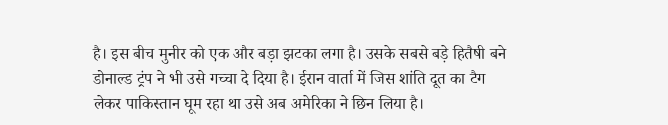है। इस बीच मुनीर को एक और बड़ा झटका लगा है। उसके सबसे बड़े हितैषी बने डोनाल्ड ट्रंप ने भी उसे गच्चा दे दिया है। ईरान वार्ता में जिस शांति दूत का टैग लेकर पाकिस्तान घूम रहा था उसे अब अमेरिका ने छिन लिया है।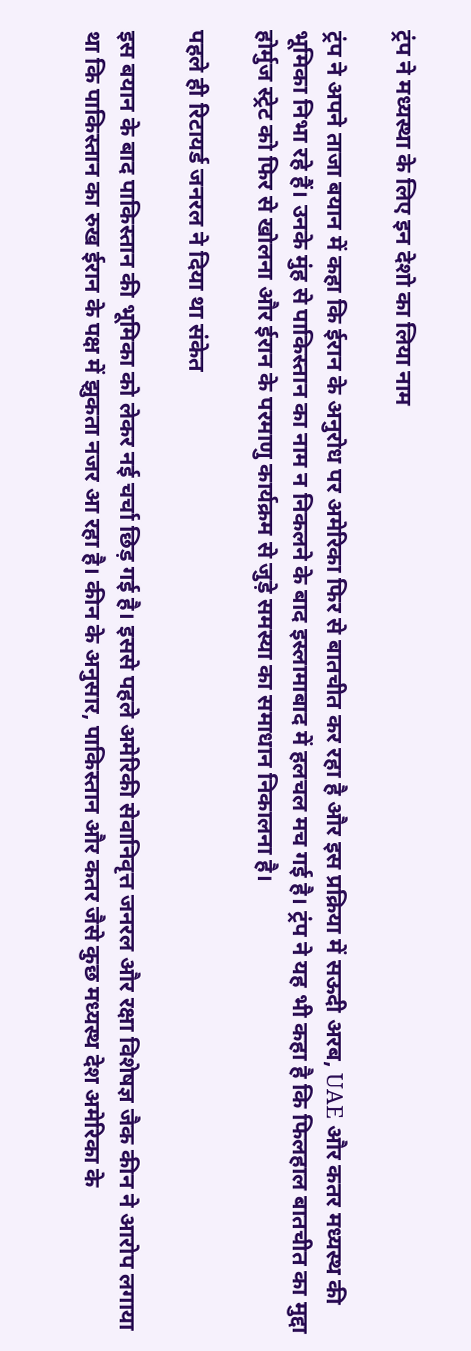ट्रंप ने मध्यस्था के लिए इन देशो का लिया नाम

ट्रंप ने अपने ताजा बयान में कहा कि ईरान के अनुरोध पर अमेरिका फिर से बातचीत कर रहा है और इस प्रक्रिया में सऊदी अरब, UAE और कतर मध्यस्थ की भूमिका निभा रहे हैं। उनके मुंह से पाकिस्तान का नाम न निकलने के बाद इस्लामाबाद में हलचल मच गई है। ट्रंप ने यह भी कहा है कि फिलहाल बातचीत का मुद्दा होर्मुज स्ट्रेट को फिर से खोलना और ईरान के परमाणु कार्यक्रम से जुड़े समस्या का समाधान निकालना है।

पहले ही रिटायर्ड जनरल ने दिया था संकेत

इस बयान के बाद पाकिस्तान की भूमिका को लेकर नई चर्चा छिड़ गई है। इससे पहले अमेरिकी सेवानिवृत्त जनरल और रक्षा विशेषज्ञ जैक कीन ने आरोप लगाया था कि पाकिस्तान का रुख ईरान के पक्ष में झुकता नजर आ रहा है। कीन के अनुसार, पाकिस्तान और कतर जैसे कुछ मध्यस्थ देश अमेरिका के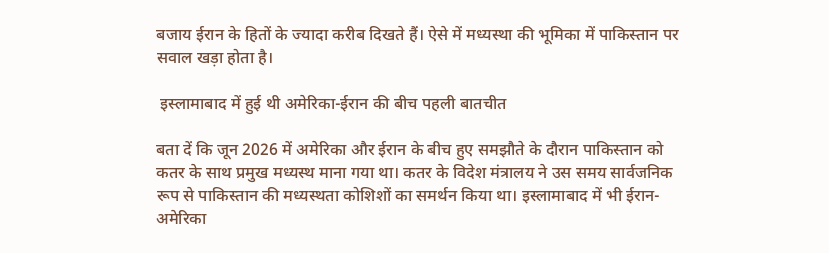बजाय ईरान के हितों के ज्यादा करीब दिखते हैं। ऐसे में मध्यस्था की भूमिका में पाकिस्तान पर सवाल खड़ा होता है।

 इस्लामाबाद में हुई थी अमेरिका-ईरान की बीच पहली बातचीत

बता दें कि जून 2026 में अमेरिका और ईरान के बीच हुए समझौते के दौरान पाकिस्तान को कतर के साथ प्रमुख मध्यस्थ माना गया था। कतर के विदेश मंत्रालय ने उस समय सार्वजनिक रूप से पाकिस्तान की मध्यस्थता कोशिशों का समर्थन किया था। इस्लामाबाद में भी ईरान-अमेरिका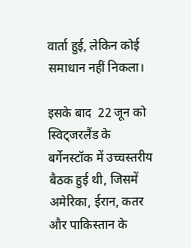वार्ता हुई, लेकिन कोई समाधान नहीं निकला।

इसके बाद  22 जून को स्विट्जरलैंड के बर्गेनस्टॉक में उच्चस्तरीय बैठक हुई थी, जिसमें अमेरिका, ईरान, कतर और पाकिस्तान के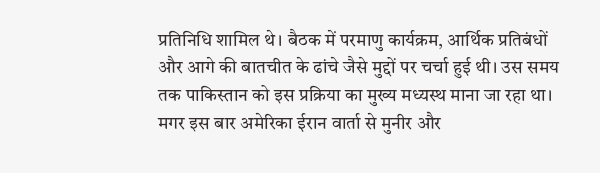प्रतिनिधि शामिल थे। बैठक में परमाणु कार्यक्रम, आर्थिक प्रतिबंधों और आगे की बातचीत के ढांचे जैसे मुद्दों पर चर्चा हुई थी। उस समय तक पाकिस्तान को इस प्रक्रिया का मुख्य मध्यस्थ माना जा रहा था। मगर इस बार अमेरिका ईरान वार्ता से मुनीर और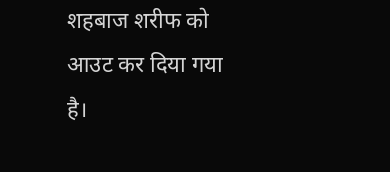शहबाज शरीफ को आउट कर दिया गया है।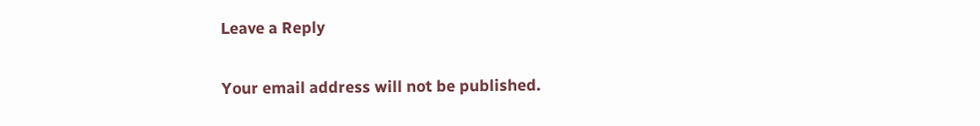Leave a Reply

Your email address will not be published.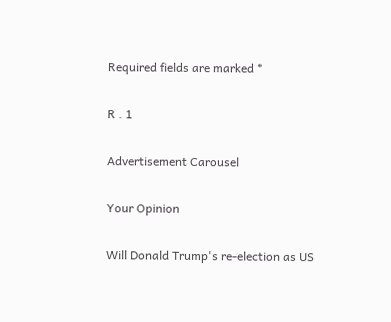Required fields are marked *

R . 1

Advertisement Carousel

Your Opinion

Will Donald Trump's re-election as US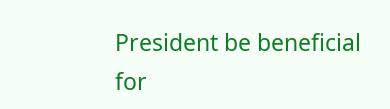President be beneficial for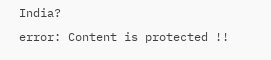India?
error: Content is protected !!